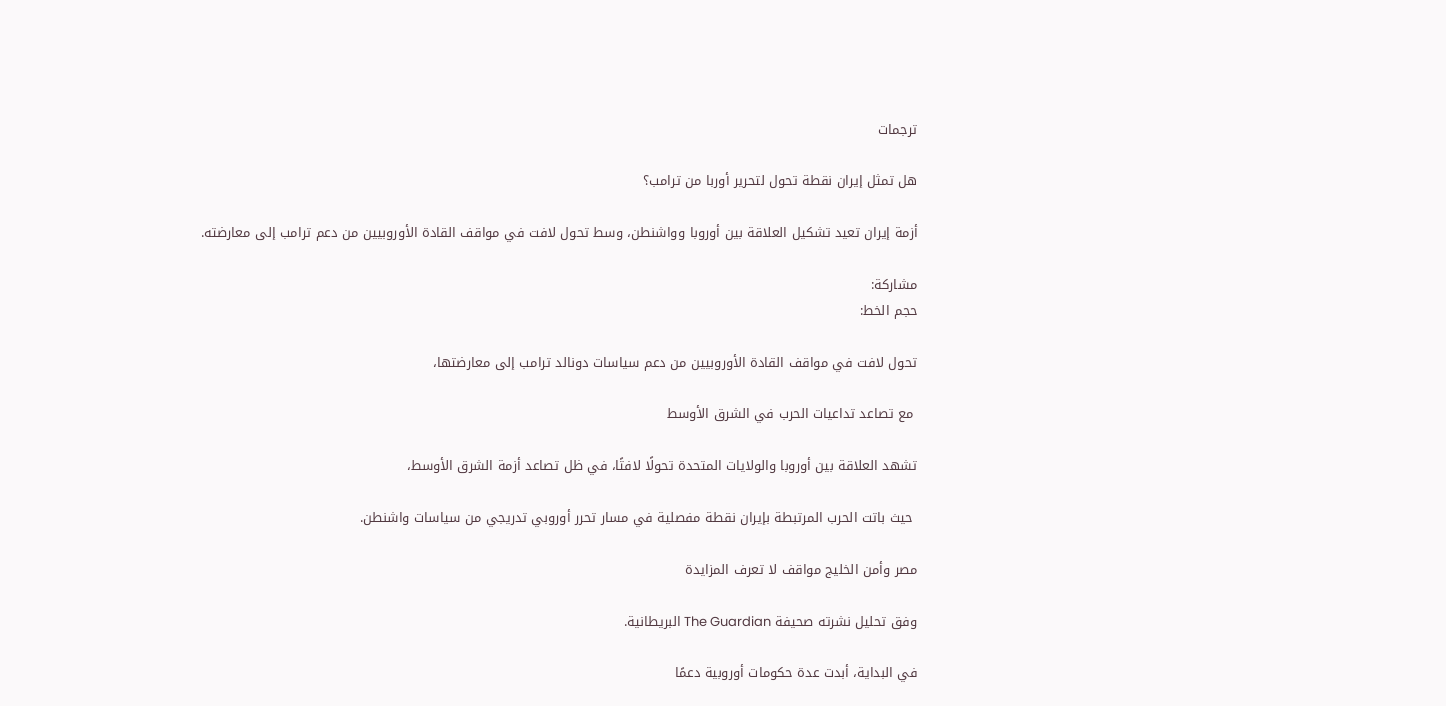ترجمات

هل تمثل إيران نقطة تحول لتحرير أوربا من ترامب؟

أزمة إيران تعيد تشكيل العلاقة بين أوروبا وواشنطن، وسط تحول لافت في مواقف القادة الأوروبيين من دعم ترامب إلى معارضته.

مشاركة:
حجم الخط:

تحول لافت في مواقف القادة الأوروبيين من دعم سياسات دونالد ترامب إلى معارضتها،

 مع تصاعد تداعيات الحرب في الشرق الأوسط

تشهد العلاقة بين أوروبا والولايات المتحدة تحولًا لافتًا، في ظل تصاعد أزمة الشرق الأوسط،

 حيث باتت الحرب المرتبطة بإيران نقطة مفصلية في مسار تحرر أوروبي تدريجي من سياسات واشنطن.

مصر وأمن الخليج مواقف لا تعرف المزايدة

وفق تحليل نشرته صحيفة The Guardian البريطانية.

في البداية، أبدت عدة حكومات أوروبية دعمًا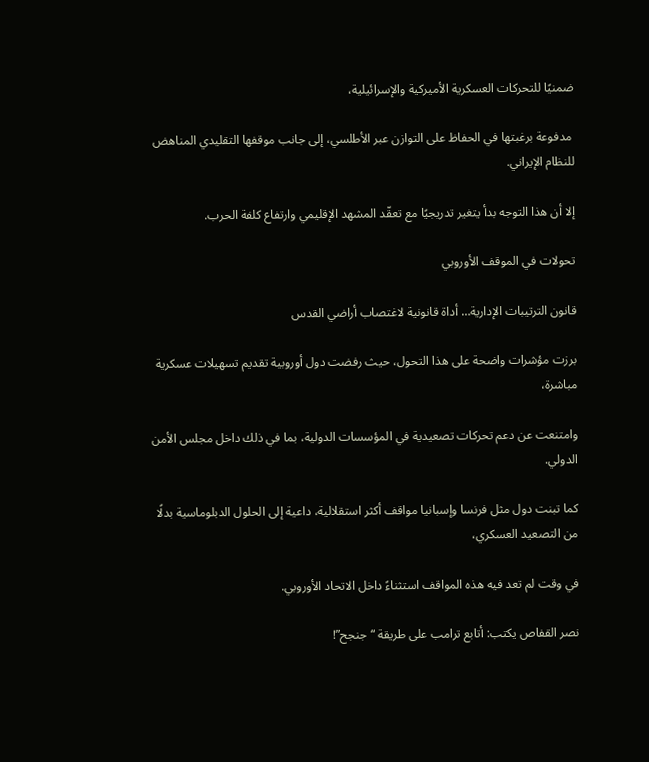ضمنيًا للتحركات العسكرية الأميركية والإسرائيلية،

 مدفوعة برغبتها في الحفاظ على التوازن عبر الأطلسي، إلى جانب موقفها التقليدي المناهض للنظام الإيراني.

إلا أن هذا التوجه بدأ يتغير تدريجيًا مع تعقّد المشهد الإقليمي وارتفاع كلفة الحرب.

تحولات في الموقف الأوروبي

قانون الترتيبات الإدارية… أداة قانونية لاغتصاب أراضي القدس

برزت مؤشرات واضحة على هذا التحول، حيث رفضت دول أوروبية تقديم تسهيلات عسكرية مباشرة،

وامتنعت عن دعم تحركات تصعيدية في المؤسسات الدولية، بما في ذلك داخل مجلس الأمن الدولي.

كما تبنت دول مثل فرنسا وإسبانيا مواقف أكثر استقلالية، داعية إلى الحلول الدبلوماسية بدلًا من التصعيد العسكري،

في وقت لم تعد فيه هذه المواقف استثناءً داخل الاتحاد الأوروبي.

نصر القفاص يكتب: أتابع ترامب على طريقة “جنجح”!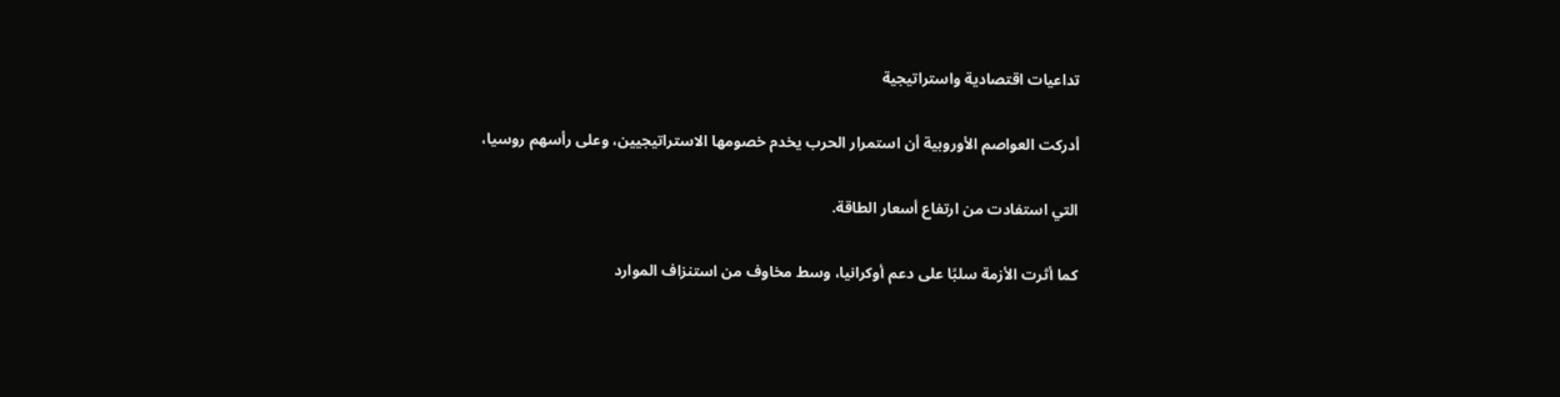تداعيات اقتصادية واستراتيجية

أدركت العواصم الأوروبية أن استمرار الحرب يخدم خصومها الاستراتيجيين، وعلى رأسهم روسيا،

التي استفادت من ارتفاع أسعار الطاقة.

كما أثرت الأزمة سلبًا على دعم أوكرانيا، وسط مخاوف من استنزاف الموارد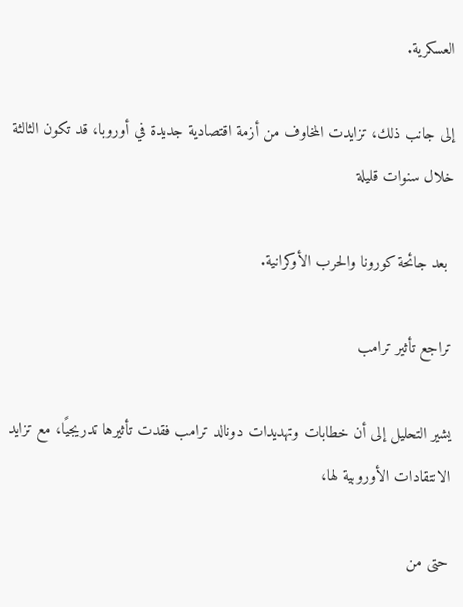العسكرية.

إلى جانب ذلك، تزايدت المخاوف من أزمة اقتصادية جديدة في أوروبا، قد تكون الثالثة خلال سنوات قليلة

 بعد جائحة كورونا والحرب الأوكرانية.

تراجع تأثير ترامب

يشير التحليل إلى أن خطابات وتهديدات دونالد ترامب فقدت تأثيرها تدريجيًا، مع تزايد الانتقادات الأوروبية لها،

حتى من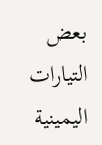بعض التيارات اليمينية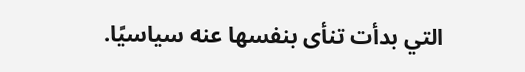التي بدأت تنأى بنفسها عنه سياسيًا.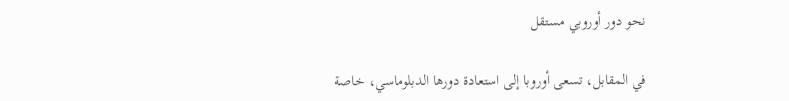نحو دور أوروبي مستقل

في المقابل، تسعى أوروبا إلى استعادة دورها الدبلوماسي، خاصة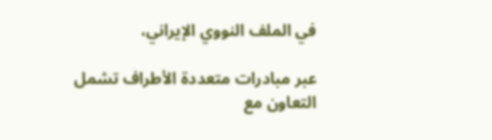في الملف النووي الإيراني،

عبر مبادرات متعددة الأطراف تشمل التعاون مع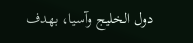دول الخليج وآسيا، بهدف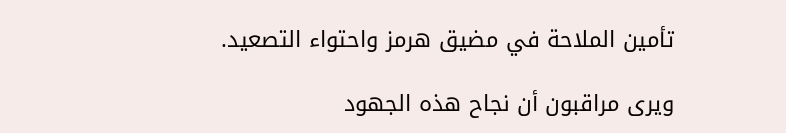تأمين الملاحة في مضيق هرمز واحتواء التصعيد.

ويرى مراقبون أن نجاح هذه الجهود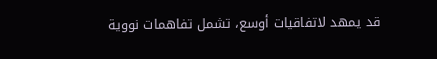قد يمهد لاتفاقيات أوسع، تشمل تفاهمات نووية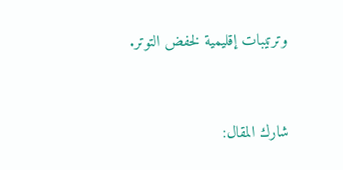وترتيبات إقليمية لخفض التوتر.



شارك المقال: